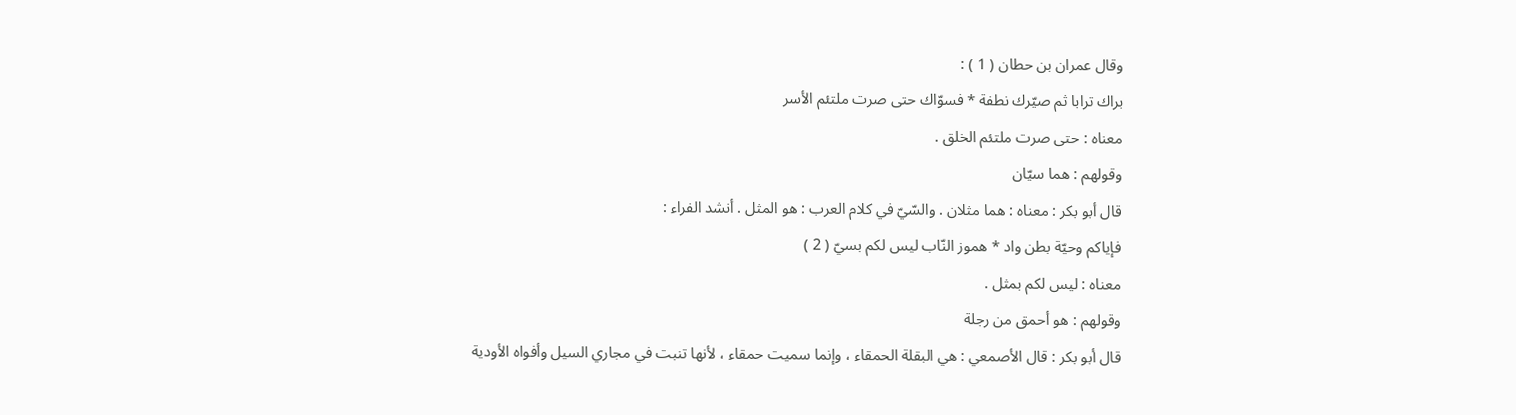وقال عمران بن حطان ( 1 ) :
براك ترابا ثم صيّرك نطفة * فسوّاك حتى صرت ملتئم الأسر
معناه : حتى صرت ملتئم الخلق .
وقولهم : هما سيّان
قال أبو بكر : معناه : هما مثلان . والسّيّ في كلام العرب : هو المثل . أنشد الفراء :
فإياكم وحيّة بطن واد * هموز النّاب ليس لكم بسيّ ( 2 )
معناه : ليس لكم بمثل .
وقولهم : هو أحمق من رجلة
قال أبو بكر : قال الأصمعي : هي البقلة الحمقاء ، وإنما سميت حمقاء ، لأنها تنبت في مجاري السيل وأفواه الأودية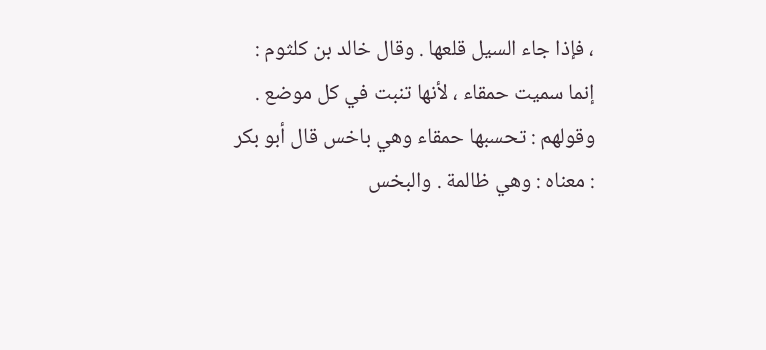، فإذا جاء السيل قلعها . وقال خالد بن كلثوم : إنما سميت حمقاء ، لأنها تنبت في كل موضع .
وقولهم : تحسبها حمقاء وهي باخس قال أبو بكر : معناه : وهي ظالمة . والبخس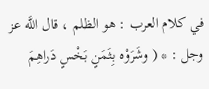في كلام العرب : هو الظلم ، قال اللَّه عز وجل : * ( وشَرَوْه بِثَمَنٍ بَخْسٍ دَراهِمَ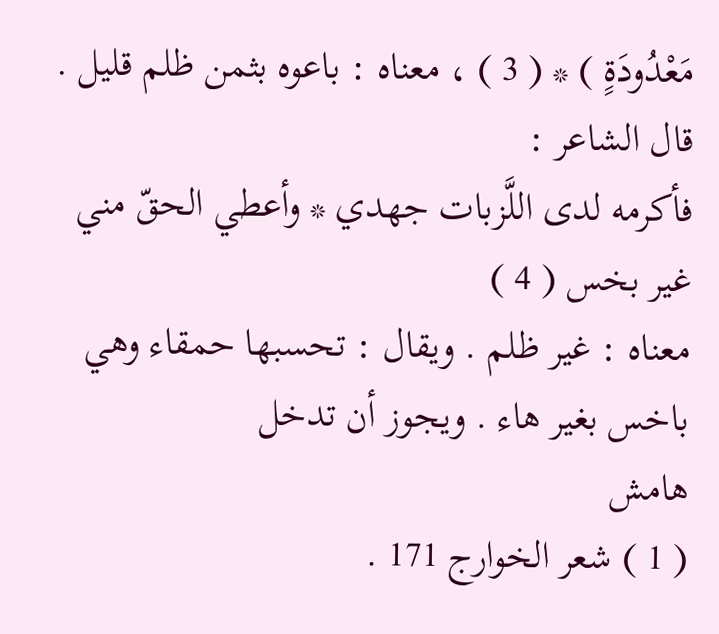مَعْدُودَةٍ ) * ( 3 ) ، معناه : باعوه بثمن ظلم قليل . قال الشاعر :
فأكرمه لدى اللَّزبات جهدي * وأعطي الحقّ مني غير بخس ( 4 )
معناه : غير ظلم . ويقال : تحسبها حمقاء وهي باخس بغير هاء . ويجوز أن تدخل
هامش
( 1 ) شعر الخوارج 171 .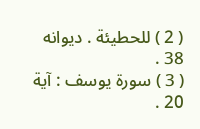( 2 ) للحطيئة . ديوانه 38 .
( 3 ) سورة يوسف : آية 20 .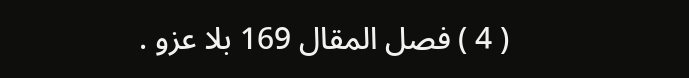( 4 ) فصل المقال 169 بلا عزو .